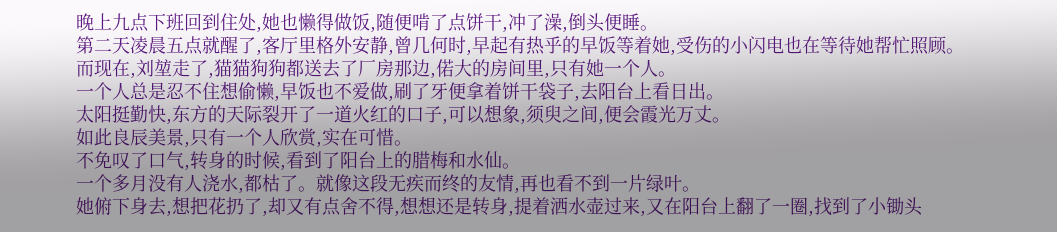晚上九点下班回到住处,她也懒得做饭,随便啃了点饼干,冲了澡,倒头便睡。
第二天凌晨五点就醒了,客厅里格外安静,曾几何时,早起有热乎的早饭等着她,受伤的小闪电也在等待她帮忙照顾。
而现在,刘堃走了,猫猫狗狗都送去了厂房那边,偌大的房间里,只有她一个人。
一个人总是忍不住想偷懒,早饭也不爱做,刷了牙便拿着饼干袋子,去阳台上看日出。
太阳挺勤快,东方的天际裂开了一道火红的口子,可以想象,须臾之间,便会霞光万丈。
如此良辰美景,只有一个人欣赏,实在可惜。
不免叹了口气,转身的时候,看到了阳台上的腊梅和水仙。
一个多月没有人浇水,都枯了。就像这段无疾而终的友情,再也看不到一片绿叶。
她俯下身去,想把花扔了,却又有点舍不得,想想还是转身,提着洒水壶过来,又在阳台上翻了一圈,找到了小锄头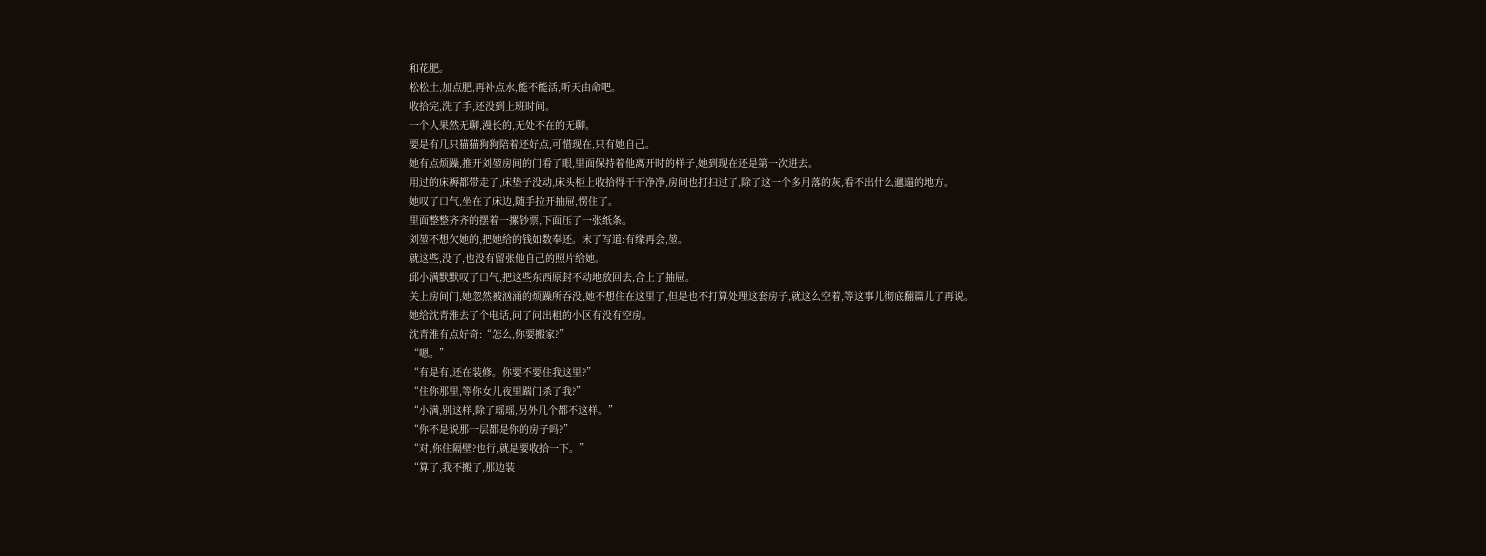和花肥。
松松土,加点肥,再补点水,能不能活,听天由命吧。
收拾完,洗了手,还没到上班时间。
一个人果然无聊,漫长的,无处不在的无聊。
要是有几只猫猫狗狗陪着还好点,可惜现在,只有她自己。
她有点烦躁,推开刘堃房间的门看了眼,里面保持着他离开时的样子,她到现在还是第一次进去。
用过的床褥都带走了,床垫子没动,床头柜上收拾得干干净净,房间也打扫过了,除了这一个多月落的灰,看不出什么邋遢的地方。
她叹了口气,坐在了床边,随手拉开抽屉,愣住了。
里面整整齐齐的摆着一摞钞票,下面压了一张纸条。
刘堃不想欠她的,把她给的钱如数奉还。末了写道:有缘再会,堃。
就这些,没了,也没有留张他自己的照片给她。
邱小满默默叹了口气,把这些东西原封不动地放回去,合上了抽屉。
关上房间门,她忽然被汹涌的烦躁所吞没,她不想住在这里了,但是也不打算处理这套房子,就这么空着,等这事儿彻底翻篇儿了再说。
她给沈青淮去了个电话,问了问出租的小区有没有空房。
沈青淮有点好奇:“怎么,你要搬家?”
“嗯。”
“有是有,还在装修。你要不要住我这里?”
“住你那里,等你女儿夜里踹门杀了我?”
“小满,别这样,除了瑶瑶,另外几个都不这样。”
“你不是说那一层都是你的房子吗?”
“对,你住隔壁?也行,就是要收拾一下。”
“算了,我不搬了,那边装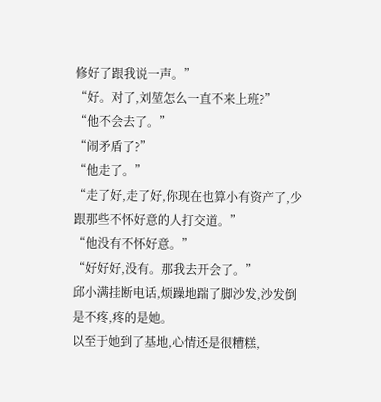修好了跟我说一声。”
“好。对了,刘堃怎么一直不来上班?”
“他不会去了。”
“闹矛盾了?”
“他走了。”
“走了好,走了好,你现在也算小有资产了,少跟那些不怀好意的人打交道。”
“他没有不怀好意。”
“好好好,没有。那我去开会了。”
邱小满挂断电话,烦躁地踹了脚沙发,沙发倒是不疼,疼的是她。
以至于她到了基地,心情还是很糟糕,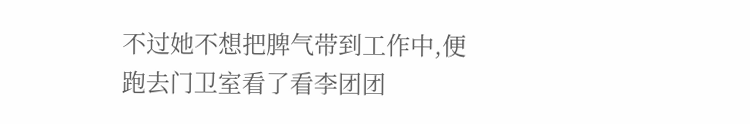不过她不想把脾气带到工作中,便跑去门卫室看了看李团团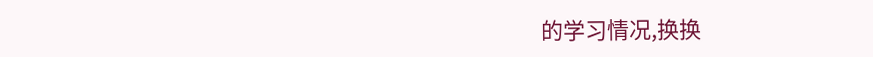的学习情况,换换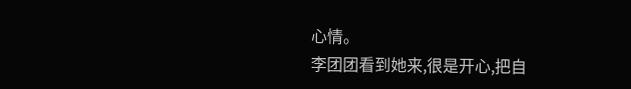心情。
李团团看到她来,很是开心,把自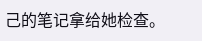己的笔记拿给她检查。